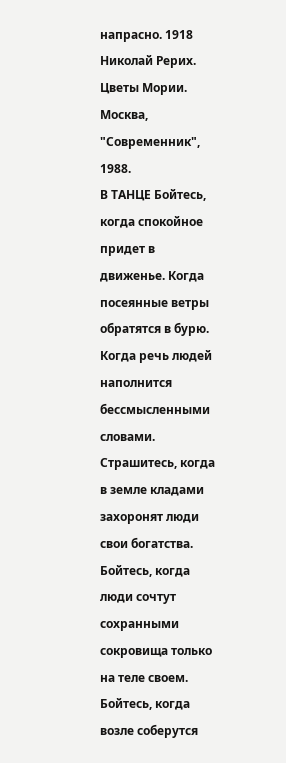напрасно. 1918 Николай Рерих. Цветы Мории. Москва, "Современник", 1988.
В ТАНЦЕ Бойтесь, когда спокойное придет в движенье. Когда посеянные ветры обратятся в бурю. Когда речь людей наполнится бессмысленными словами. Страшитесь, когда в земле кладами захоронят люди свои богатства. Бойтесь, когда люди сочтут сохранными сокровища только на теле своем. Бойтесь, когда возле соберутся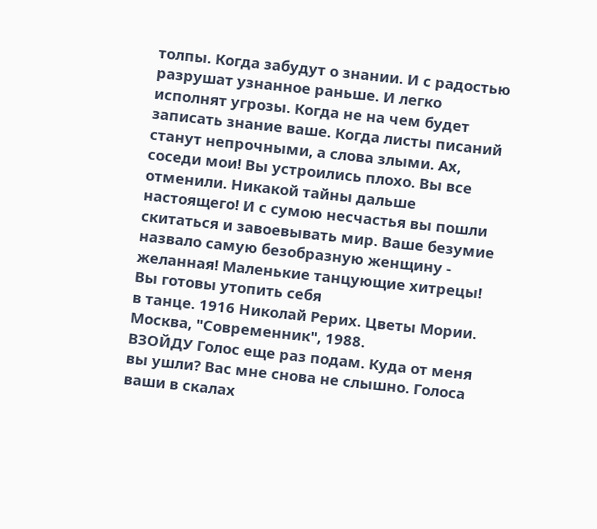толпы. Когда забудут о знании. И с радостью разрушат узнанное раньше. И легко исполнят угрозы. Когда не на чем будет записать знание ваше. Когда листы писаний станут непрочными, а слова злыми. Ах, соседи мои! Вы устроились плохо. Вы все отменили. Никакой тайны дальше настоящего! И с сумою несчастья вы пошли скитаться и завоевывать мир. Ваше безумие назвало самую безобразную женщину - желанная! Маленькие танцующие хитрецы! Вы готовы утопить себя
в танце. 1916 Николай Рерих. Цветы Мории. Москва, "Современник", 1988.
ВЗОЙДУ Голос еще раз подам. Куда от меня вы ушли? Вас мне снова не слышно. Голоса ваши в скалах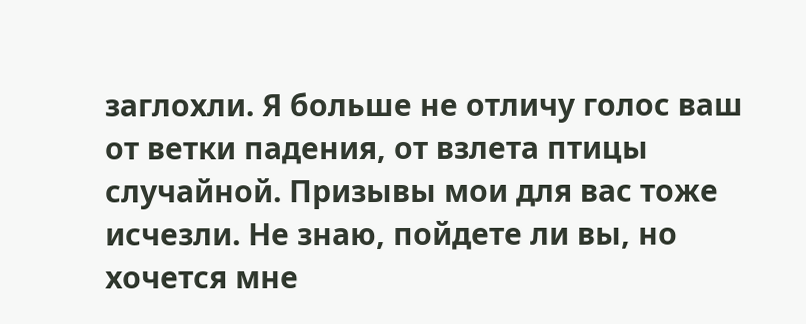заглохли. Я больше не отличу голос ваш от ветки падения, от взлета птицы случайной. Призывы мои для вас тоже исчезли. Не знаю, пойдете ли вы, но хочется мне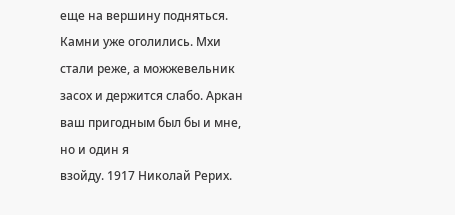еще на вершину подняться. Камни уже оголились. Мхи стали реже, а можжевельник засох и держится слабо. Аркан ваш пригодным был бы и мне, но и один я
взойду. 1917 Николай Рерих.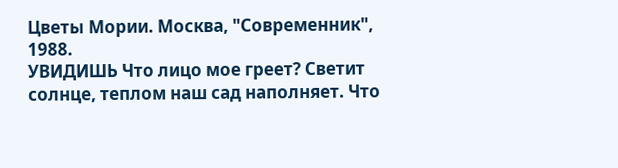Цветы Мории. Москва, "Современник", 1988.
УВИДИШЬ Что лицо мое греет? Светит солнце, теплом наш сад наполняет. Что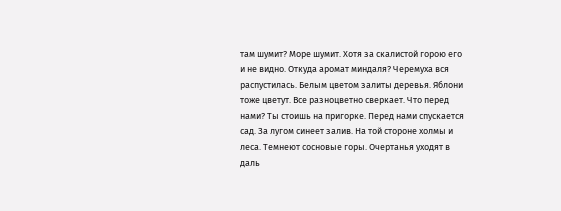там шумит? Море шумит. Хотя за скалистой горою его и не видно. Откуда аромат миндаля? Черемуха вся распустилась. Белым цветом залиты деревья. Яблони тоже цветут. Все разноцветно сверкает. Что перед нами? Ты стоишь на пригорке. Перед нами спускается сад. За лугом синеет залив. На той стороне холмы и леса. Темнеют сосновые горы. Очертанья уходят в даль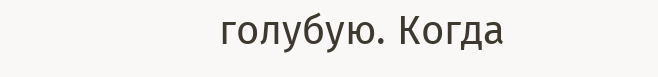голубую. Когда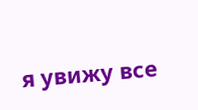я увижу все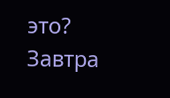это? Завтра